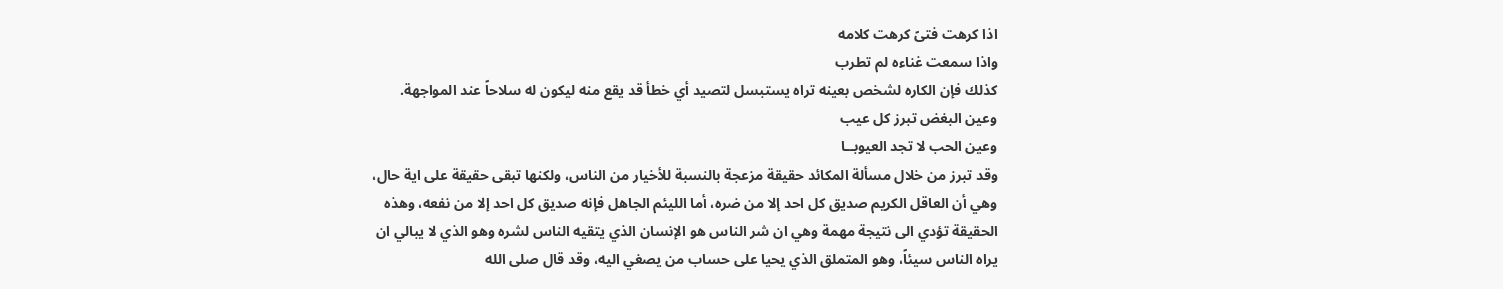اذا كرهت فتىً كرهت كلامه
واذا سمعت غناءه لم تطرب
كذلك فإن الكاره لشخص بعينه تراه يستبسل لتصيد أي خطأ قد يقع منه ليكون له سلاحاً عند المواجهة.
وعين البغض تبرز كل عيب
وعين الحب لا تجد العيوبــا
وقد تبرز من خلال مسألة المكائد حقيقة مزعجة بالنسبة للأخيار من الناس، ولكنها تبقى حقيقة على اية حال، وهي أن العاقل الكريم صديق كل احد إلا من ضره، أما الليئم الجاهل فإنه صديق كل احد إلا من نفعه، وهذه الحقيقة تؤدي الى نتيجة مهمة وهي ان شر الناس هو الإنسان الذي يتقيه الناس لشره وهو الذي لا يبالي ان يراه الناس سيئاً، وهو المتملق الذي يحيا على حساب من يصغي اليه، وقد قال صلى الله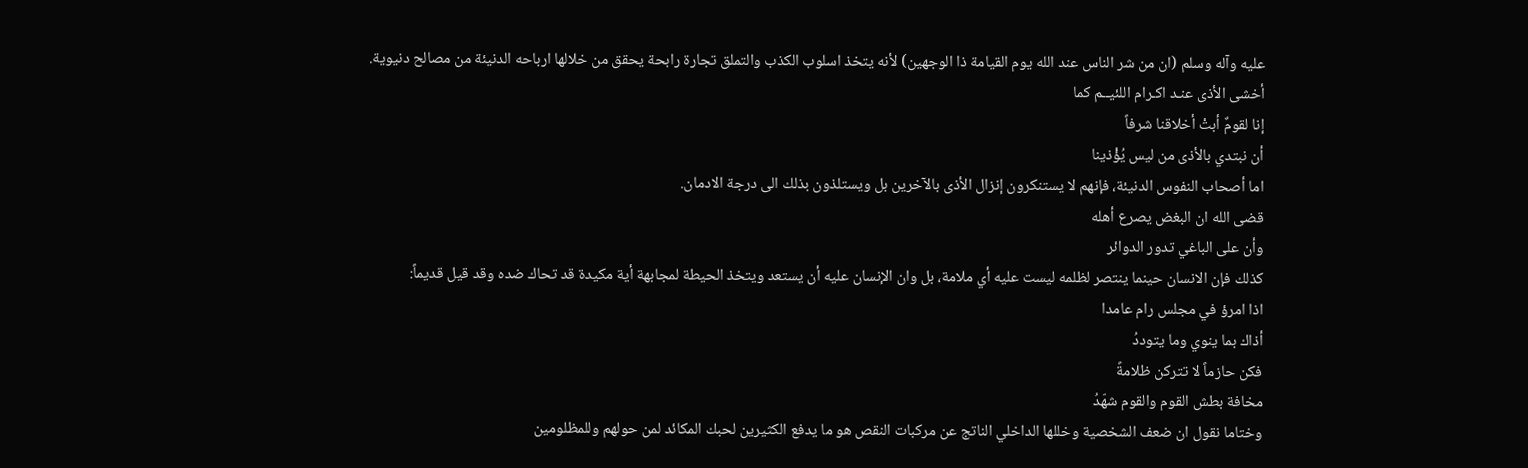عليه وآله وسلم (ان من شر الناس عند الله يوم القيامة ذا الوجهين) لأنه يتخذ اسلوب الكذب والتملق تجارة رابحة يحقق من خلالها ارباحه الدنيئة من مصالح دنيوية.
أخشى الأذى عنـد اكـرام اللئيــم كما
إنا لقومٌ أبتْ أخلاقنا شرفاً
أن نبتدي بالأذى من ليس يُؤْذينا
اما أصحاب النفوس الدنيئة، فإنهم لا يستنكرون إنزال الأذى بالآخرين بل ويستلذون بذلك الى درجة الادمان.
قضى الله ان البغض يصرع أهله
وأن على الباغي تدور الدوائر
كذلك فإن الانسان حينما ينتصر لظلمه ليست عليه أي ملامة، بل وان الإنسان عليه أن يستعد ويتخذ الحيطة لمجابهة أية مكيدة قد تحاك ضده وقد قيل قديماً:
اذا امرؤ في مجلس رام عامدا
أذاك بما ينوي وما يتوددُ
فكن حازماً لا تتركن ظلامةً
مخافة بطش القوم والقوم شهّدُ
وختاما نقول ان ضعف الشخصية وخللها الداخلي الناتج عن مركبات النقص هو ما يدفع الكثيرين لحبك المكائد لمن حولهم وللمظلومين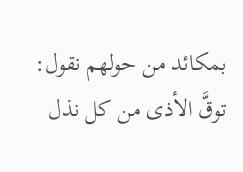بمكائد من حولهم نقول:
توقَّ الأذى من كل نذل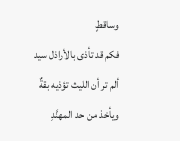وساقطٍ
فكم قد تأذى بالأراذل سيد
ألم تر أن الليث تؤذيه بقةٌ
ويأخذ من حد المهنَّدِ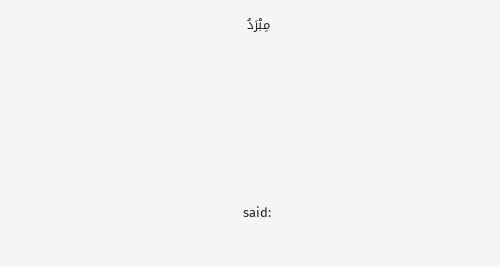مِبْرَدُ








said: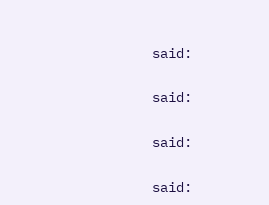said:

said:

said:

said: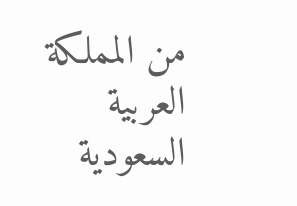من المملكة العربية السعودية